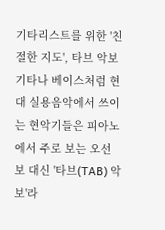기타리스트를 위한 '친절한 지도', 타브 악보
기타나 베이스처럼 현대 실용음악에서 쓰이는 현악기들은 피아노에서 주로 보는 오선보 대신 '타브(TAB) 악보'라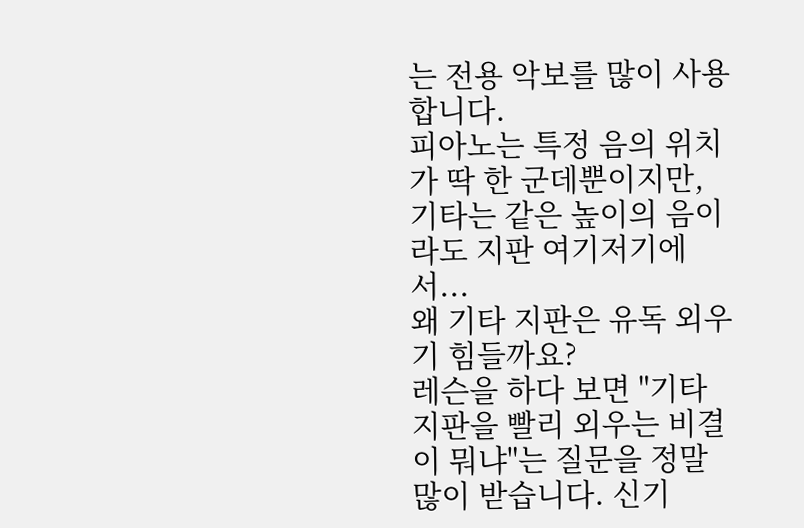는 전용 악보를 많이 사용합니다.
피아노는 특정 음의 위치가 딱 한 군데뿐이지만, 기타는 같은 높이의 음이라도 지판 여기저기에서...
왜 기타 지판은 유독 외우기 힘들까요?
레슨을 하다 보면 "기타 지판을 빨리 외우는 비결이 뭐냐"는 질문을 정말 많이 받습니다. 신기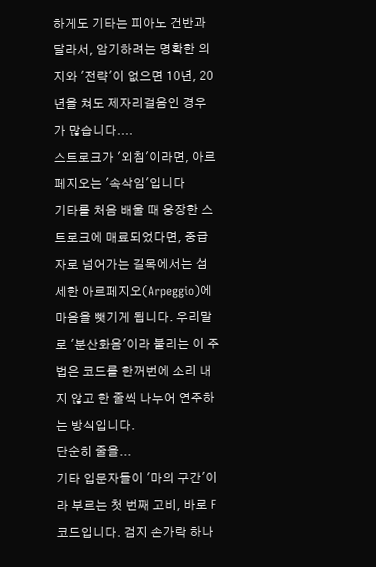하게도 기타는 피아노 건반과 달라서, 암기하려는 명확한 의지와 '전략'이 없으면 10년, 20년을 쳐도 제자리걸음인 경우가 많습니다....
스트로크가 '외침'이라면, 아르페지오는 '속삭임'입니다
기타를 처음 배울 때 웅장한 스트로크에 매료되었다면, 중급자로 넘어가는 길목에서는 섬세한 아르페지오(Arpeggio)에 마음을 뺏기게 됩니다. 우리말로 '분산화음'이라 불리는 이 주법은 코드를 한꺼번에 소리 내지 않고 한 줄씩 나누어 연주하는 방식입니다.
단순히 줄을...
기타 입문자들이 '마의 구간'이라 부르는 첫 번째 고비, 바로 F코드입니다. 검지 손가락 하나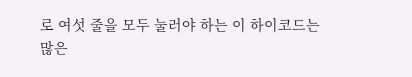로 여섯 줄을 모두 눌러야 하는 이 하이코드는 많은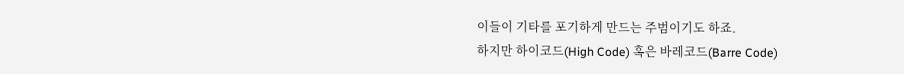이들이 기타를 포기하게 만드는 주범이기도 하죠.
하지만 하이코드(High Code) 혹은 바레코드(Barre Code)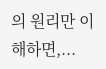의 원리만 이해하면,...